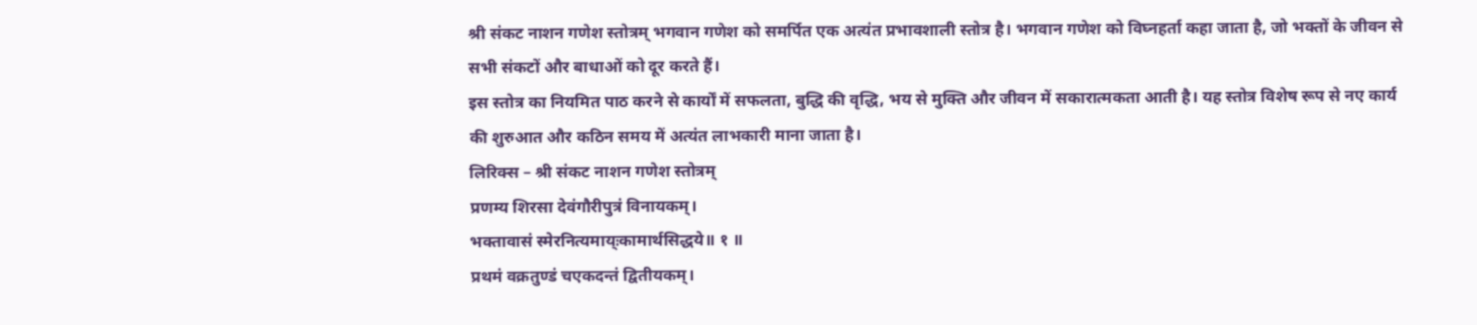श्री संकट नाशन गणेश स्तोत्रम् भगवान गणेश को समर्पित एक अत्यंत प्रभावशाली स्तोत्र है। भगवान गणेश को विघ्नहर्ता कहा जाता है, जो भक्तों के जीवन से सभी संकटों और बाधाओं को दूर करते हैं।
इस स्तोत्र का नियमित पाठ करने से कार्यों में सफलता, बुद्धि की वृद्धि, भय से मुक्ति और जीवन में सकारात्मकता आती है। यह स्तोत्र विशेष रूप से नए कार्य की शुरुआत और कठिन समय में अत्यंत लाभकारी माना जाता है।
लिरिक्स – श्री संकट नाशन गणेश स्तोत्रम्
प्रणम्य शिरसा देवंगौरीपुत्रं विनायकम्।
भक्तावासं स्मेरनित्यमाय्ःकामार्थसिद्धये॥ १ ॥
प्रथमं वक्रतुण्डं चएकदन्तं द्वितीयकम्।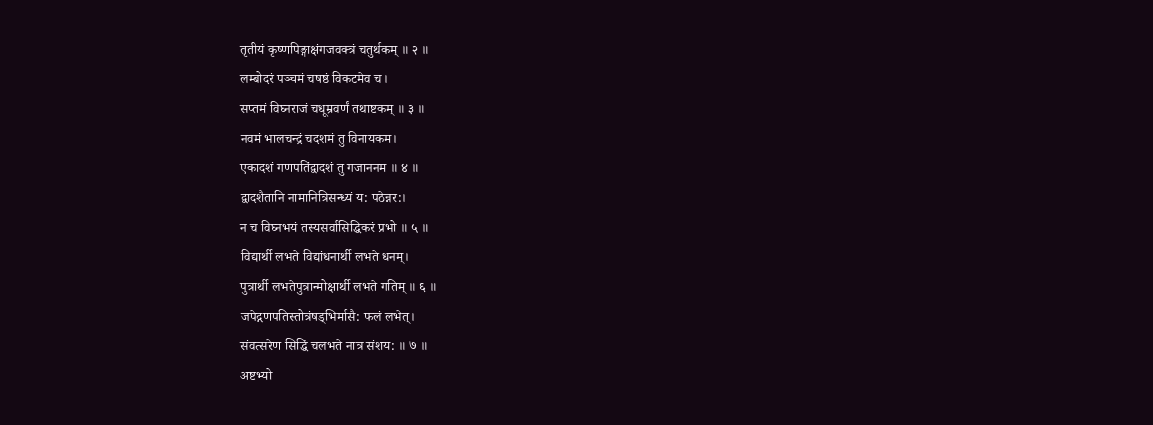तृतीयं कृष्णपिङ्गाक्षंगजवक्त्रं चतुर्थकम् ॥ २ ॥
लम्बोदरं पञ्चमं चषष्ठं विकटमेव च।
सप्तमं विघ्नराजं चधूम्रवर्णं तथाष्टकम् ॥ ३ ॥
नवमं भालचन्द्रं चदशमं तु विनायकम।
एकादशं गणपतिंद्वादशं तु गजाननम ॥ ४ ॥
द्वादशैतानि नामानित्रिसन्ध्यं य: पठेन्नर:।
न च विघ्नभयं तस्यसर्वासिद्धिकरं प्रभो ॥ ५ ॥
विद्यार्थी लभते विद्यांधनार्थी लभते धनम्।
पुत्रार्थी लभतेपुत्रान्मोक्षार्थी लभते गतिम् ॥ ६ ॥
जपेद्गणपतिस्तोत्रंषड्भिर्मासै: फलं लभेत्।
संवत्सरेण सिद्धिं चलभते नात्र संशय: ॥ ७ ॥
अष्टभ्यो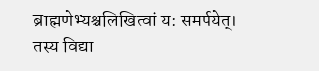ब्राह्मणेभ्यश्चलिखित्वां य: समर्पयेत्।
तस्य विद्या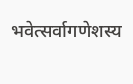भवेत्सर्वागणेशस्य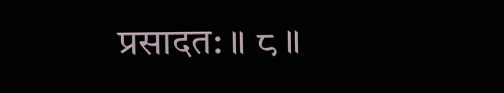प्रसादत: ॥ ८ ॥